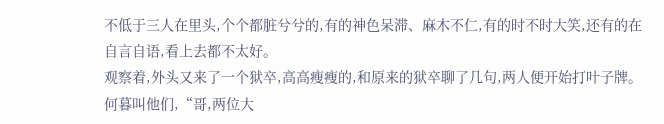不低于三人在里头,个个都脏兮兮的,有的神色呆滞、麻木不仁,有的时不时大笑,还有的在自言自语,看上去都不太好。
观察着,外头又来了一个狱卒,高高瘦瘦的,和原来的狱卒聊了几句,两人便开始打叶子牌。
何暮叫他们,“哥,两位大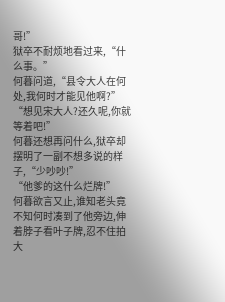哥!”
狱卒不耐烦地看过来,“什么事。”
何暮问道,“县令大人在何处,我何时才能见他啊?”
“想见宋大人?还久呢,你就等着吧!”
何暮还想再问什么,狱卒却摆明了一副不想多说的样子,“少吵吵!”
“他爹的这什么烂牌!”
何暮欲言又止,谁知老头竟不知何时凑到了他旁边,伸着脖子看叶子牌,忍不住拍大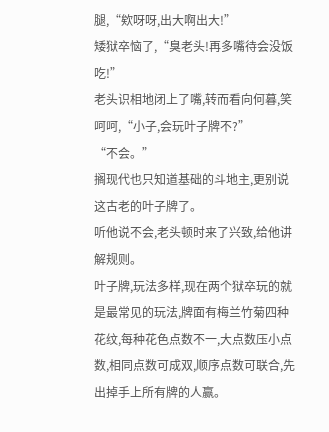腿,“欸呀呀,出大啊出大!”
矮狱卒恼了,“臭老头!再多嘴待会没饭吃!”
老头识相地闭上了嘴,转而看向何暮,笑呵呵,“小子,会玩叶子牌不?”
“不会。”
搁现代也只知道基础的斗地主,更别说这古老的叶子牌了。
听他说不会,老头顿时来了兴致,给他讲解规则。
叶子牌,玩法多样,现在两个狱卒玩的就是最常见的玩法,牌面有梅兰竹菊四种花纹,每种花色点数不一,大点数压小点数,相同点数可成双,顺序点数可联合,先出掉手上所有牌的人赢。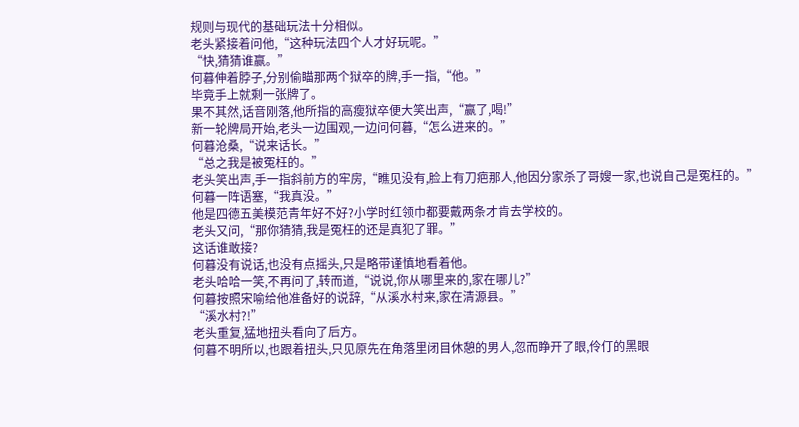规则与现代的基础玩法十分相似。
老头紧接着问他,“这种玩法四个人才好玩呢。”
“快,猜猜谁赢。”
何暮伸着脖子,分别偷瞄那两个狱卒的牌,手一指,“他。”
毕竟手上就剩一张牌了。
果不其然,话音刚落,他所指的高瘦狱卒便大笑出声,“赢了,喝!”
新一轮牌局开始,老头一边围观,一边问何暮,“怎么进来的。”
何暮沧桑,“说来话长。”
“总之我是被冤枉的。”
老头笑出声,手一指斜前方的牢房,“瞧见没有,脸上有刀疤那人,他因分家杀了哥嫂一家,也说自己是冤枉的。”
何暮一阵语塞,“我真没。”
他是四德五美模范青年好不好?小学时红领巾都要戴两条才肯去学校的。
老头又问,“那你猜猜,我是冤枉的还是真犯了罪。”
这话谁敢接?
何暮没有说话,也没有点摇头,只是略带谨慎地看着他。
老头哈哈一笑,不再问了,转而道,“说说,你从哪里来的,家在哪儿?”
何暮按照宋喻给他准备好的说辞,“从溪水村来,家在清源县。”
“溪水村?!”
老头重复,猛地扭头看向了后方。
何暮不明所以,也跟着扭头,只见原先在角落里闭目休憩的男人,忽而睁开了眼,伶仃的黑眼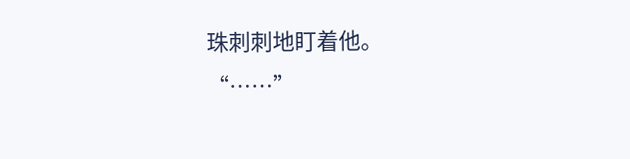珠刺刺地盯着他。
“……”